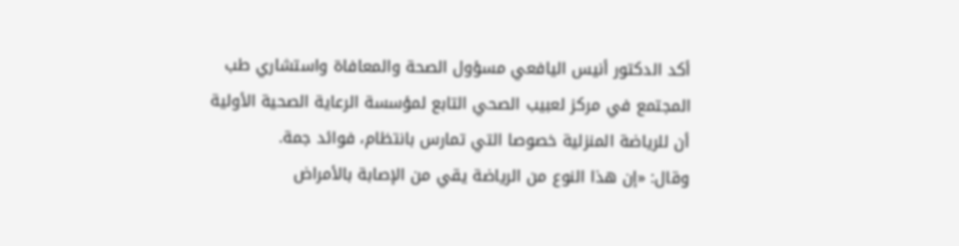أكد الدكتور أنيس اليافعي مسؤول الصحة والمعافاة واستشاري طب المجتمع في مركز لعبيب الصحي التابع لمؤسسة الرعاية الصحية الأولية أن للرياضة المنزلية خصوصا التي تمارس بانتظام، فوائد جمة.
وقال: «إن هذا النوع من الرياضة يقي من الإصابة بالأمراض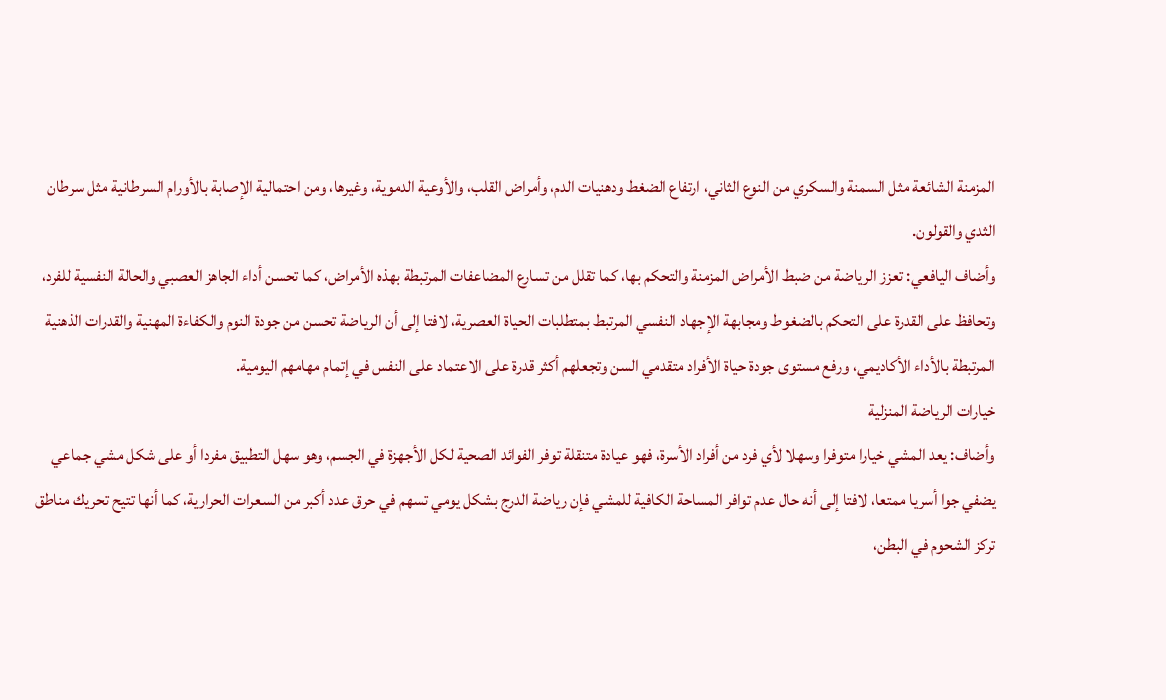المزمنة الشائعة مثل السمنة والسكري من النوع الثاني، ارتفاع الضغط ودهنيات الدم، وأمراض القلب، والأوعية الدموية، وغيرها، ومن احتمالية الإصابة بالأورام السرطانية مثل سرطان الثدي والقولون.
وأضاف اليافعي: تعزز الرياضة من ضبط الأمراض المزمنة والتحكم بها، كما تقلل من تسارع المضاعفات المرتبطة بهذه الأمراض، كما تحسن أداء الجاهز العصبي والحالة النفسية للفرد، وتحافظ على القدرة على التحكم بالضغوط ومجابهة الإجهاد النفسي المرتبط بمتطلبات الحياة العصرية، لافتا إلى أن الرياضة تحسن من جودة النوم والكفاءة المهنية والقدرات الذهنية المرتبطة بالأداء الأكاديمي، ورفع مستوى جودة حياة الأفراد متقدمي السن وتجعلهم أكثر قدرة على الاعتماد على النفس في إتمام مهامهم اليومية.
خيارات الرياضة المنزلية
وأضاف: يعد المشي خيارا متوفرا وسهلا لأي فرد من أفراد الأسرة، فهو عيادة متنقلة توفر الفوائد الصحية لكل الأجهزة في الجسم، وهو سهل التطبيق مفردا أو على شكل مشي جماعي يضفي جوا أسريا ممتعا، لافتا إلى أنه حال عدم توافر المساحة الكافية للمشي فإن رياضة الدرج بشكل يومي تسهم في حرق عدد أكبر من السعرات الحرارية، كما أنها تتيح تحريك مناطق تركز الشحوم في البطن،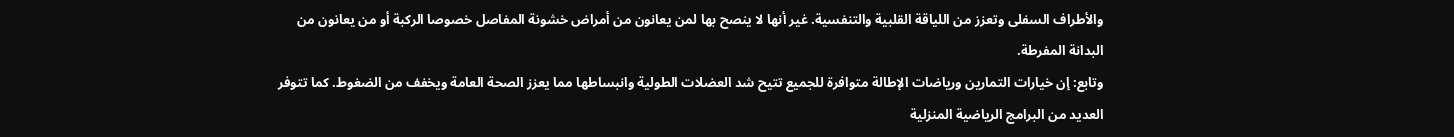والأطراف السفلى وتعزز من اللياقة القلبية والتنفسية. غير أنها لا ينصح بها لمن يعانون من أمراض خشونة المفاصل خصوصا الركبة أو من يعانون من البدانة المفرطة.
وتابع: إن خيارات التمارين ورياضات الإطالة متوافرة للجميع تتيح شد العضلات الطولية وانبساطها مما يعزز الصحة العامة ويخفف من الضغوط. كما تتوفر العديد من البرامج الرياضية المنزلية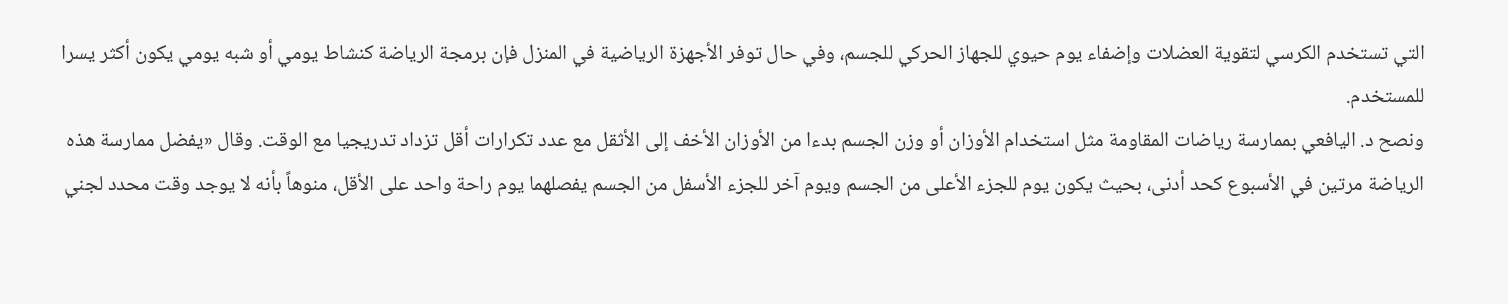التي تستخدم الكرسي لتقوية العضلات وإضفاء يوم حيوي للجهاز الحركي للجسم، وفي حال توفر الأجهزة الرياضية في المنزل فإن برمجة الرياضة كنشاط يومي أو شبه يومي يكون أكثر يسرا للمستخدم.
ونصح د. اليافعي بممارسة رياضات المقاومة مثل استخدام الأوزان أو وزن الجسم بدءا من الأوزان الأخف إلى الأثقل مع عدد تكرارات أقل تزداد تدريجيا مع الوقت. وقال «يفضل ممارسة هذه الرياضة مرتين في الأسبوع كحد أدنى، بحيث يكون يوم للجزء الأعلى من الجسم ويوم آخر للجزء الأسفل من الجسم يفصلهما يوم راحة واحد على الأقل، منوهاً بأنه لا يوجد وقت محدد لجني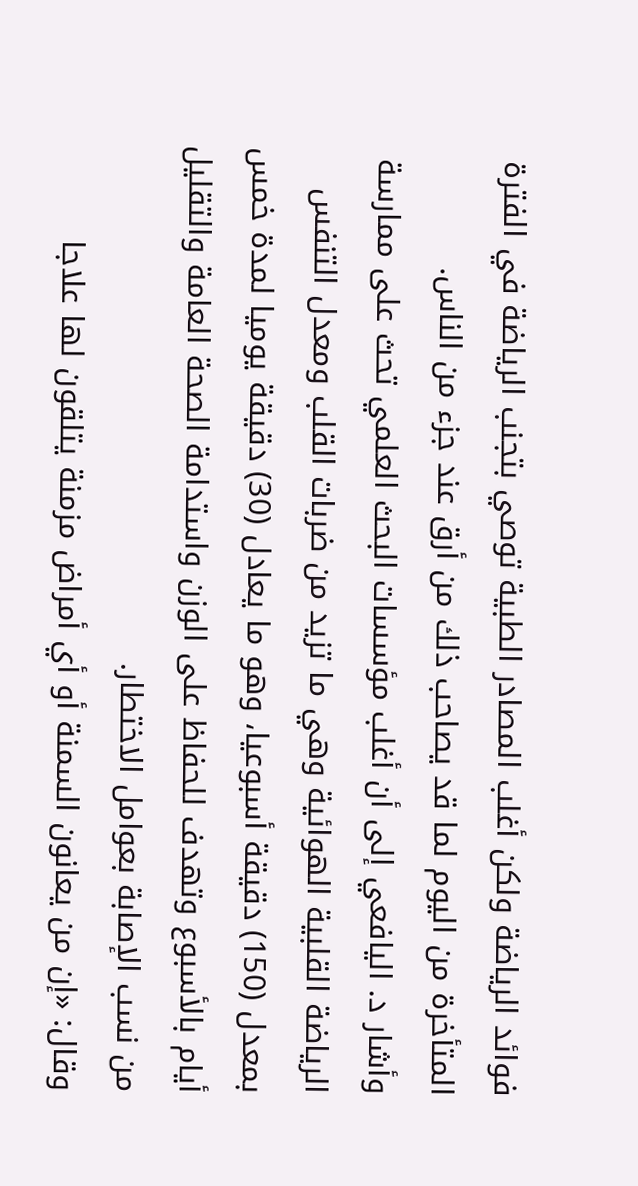فوائد الرياضة ولكن أغلب المصادر الطبية توصي بتجنب الرياضة في الفترة المتأخرة من اليوم لما قد يصاحب ذلك من أرق عند جزء من الناس.
وأشار د. اليافعي إلى أن أغلب مؤسسات البحث العلمي تحث على ممارسة الرياضة القلبية الهوائية وهي ما تزيد من ضربات القلب ومعدل التنفس بمعدل (150) دقيقة أسبوعيا، وهو ما يعادل (30) دقيقة يوميا لمدة خمس أيام بالأسبوع وتهدف للحفاظ على الوزن واستدامة الصحة العامة والتقليل من نسب الإصابة بعوامل الاختطار.
وقال: «إن من يعانون السمنة أو أي أمراض مزمنة يتلقون لها علاجا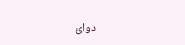دوائ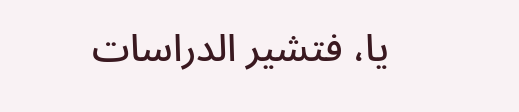يا، فتشير الدراسات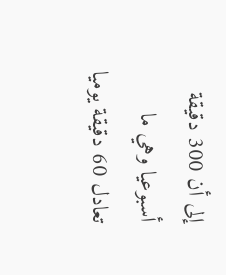إلى أن 300 دقيقة أسبوعيا وهي ما تعادل 60 دقيقة يوميا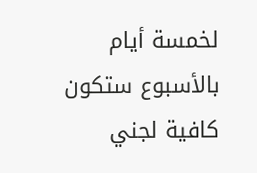لخمسة أيام بالأسبوع ستكون كافية لجني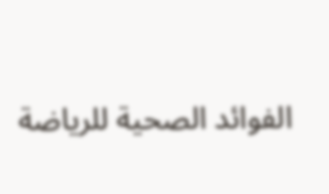الفوائد الصحية للرياضة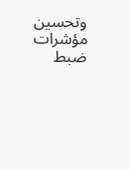وتحسين مؤشرات ضبط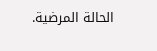الحالة المرضية.